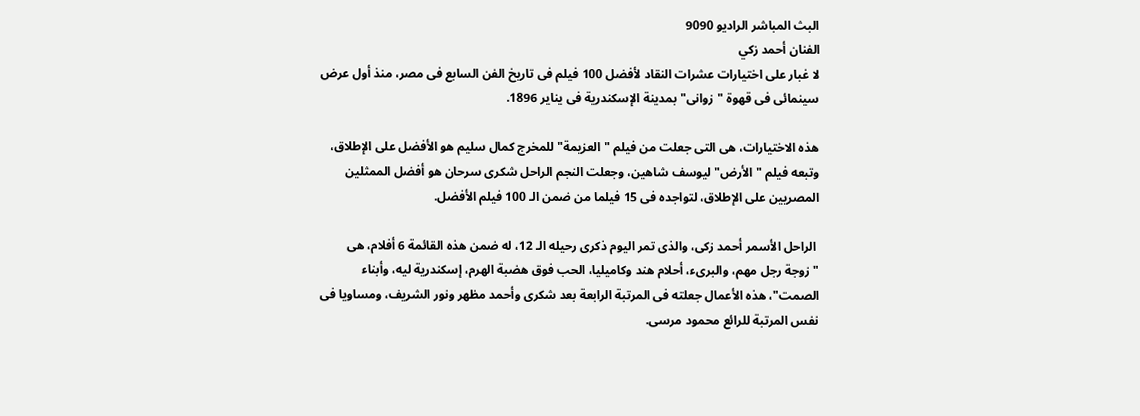البث المباشر الراديو 9090
الفنان أحمد زكي
لا غبار على اختيارات عشرات النقاد لأفضل 100 فيلم فى تاريخ الفن السابع فى مصر، منذ أول عرض سينمائى فى قهوة "زوانى" بمدينة الإسكندرية فى يناير 1896.

هذه الاختيارات، هى التى جعلت من فيلم "العزيمة" للمخرج كمال سليم هو الأفضل على الإطلاق، وتبعه فيلم "الأرض" ليوسف شاهين، وجعلت النجم الراحل شكرى سرحان هو أفضل الممثلين المصريين على الإطلاق، لتواجده فى 15 فيلما من ضمن الـ 100 فيلم الأفضل.

 الراحل الأسمر أحمد زكى، والذى تمر اليوم ذكرى رحيله الـ 12، له ضمن هذه القائمة 6 أفلام، هى "زوجة رجل مهم، والبرىء، أحلام هند وكاميليا، الحب فوق هضبة الهرم، إسكندرية ليه، وأبناء الصمت"، هذه الأعمال جعلته فى المرتبة الرابعة بعد شكرى وأحمد مظهر ونور الشريف، ومساويا فى نفس المرتبة للرائع محمود مرسى.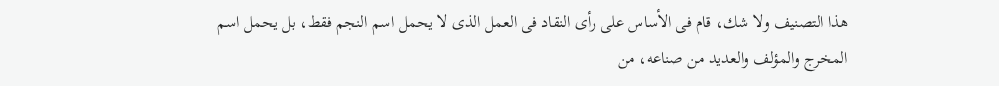هذا التصنيف ولا شك، قام فى الأساس على رأى النقاد فى العمل الذى لا يحمل اسم النجم فقط، بل يحمل اسم المخرج والمؤلف والعديد من صناعه، من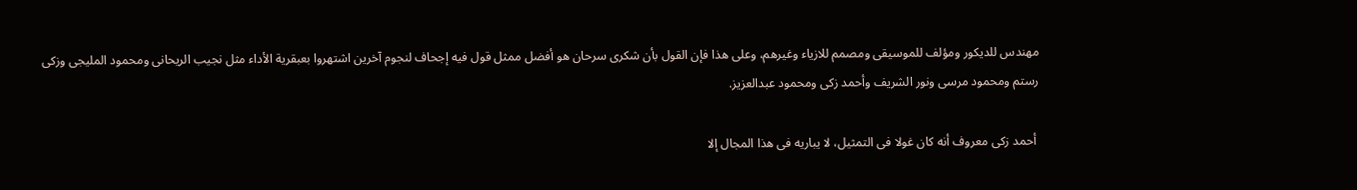مهندس للديكور ومؤلف للموسيقى ومصمم للازياء وغيرهم، وعلى هذا فإن القول بأن شكرى سرحان هو أفضل ممثل قول فيه إجحاف لنجوم آخرين اشتهروا بعبقرية الأداء مثل نجيب الريحانى ومحمود المليجى وزكى رستم ومحمود مرسى ونور الشريف وأحمد زكى ومحمود عبدالعزيز.

 أحمد زكى معروف أنه كان غولا فى التمثيل، لا يباريه فى هذا المجال إلا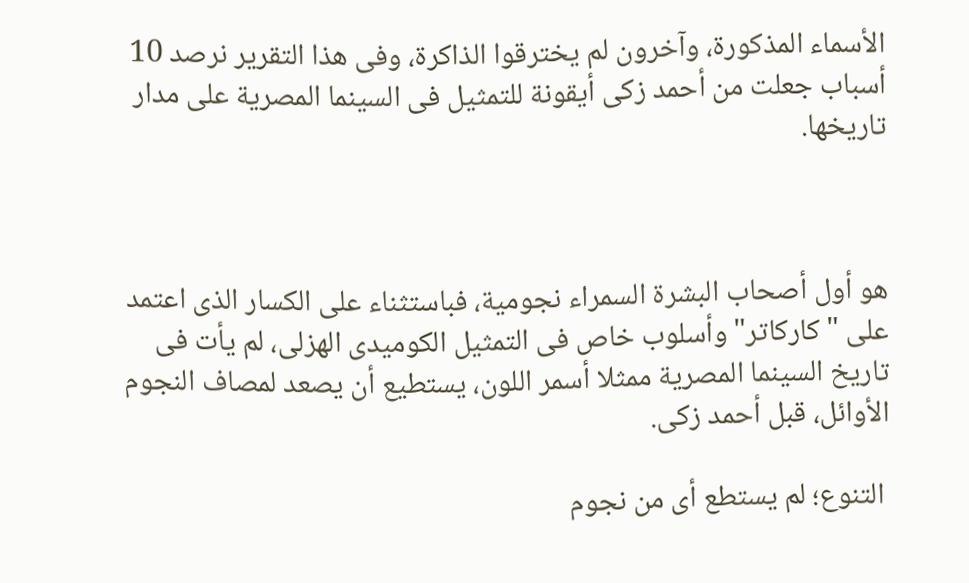الأسماء المذكورة، وآخرون لم يخترقوا الذاكرة، وفى هذا التقرير نرصد 10 أسباب جعلت من أحمد زكى أيقونة للتمثيل فى السينما المصرية على مدار تاريخها.



هو أول أصحاب البشرة السمراء نجومية، فباستثناء على الكسار الذى اعتمد على "كاركاتر" وأسلوب خاص فى التمثيل الكوميدى الهزلى، لم يأت فى تاريخ السينما المصرية ممثلا أسمر اللون، يستطيع أن يصعد لمصاف النجوم الأوائل، قبل أحمد زكى.

 التنوع؛ لم يستطع أى من نجوم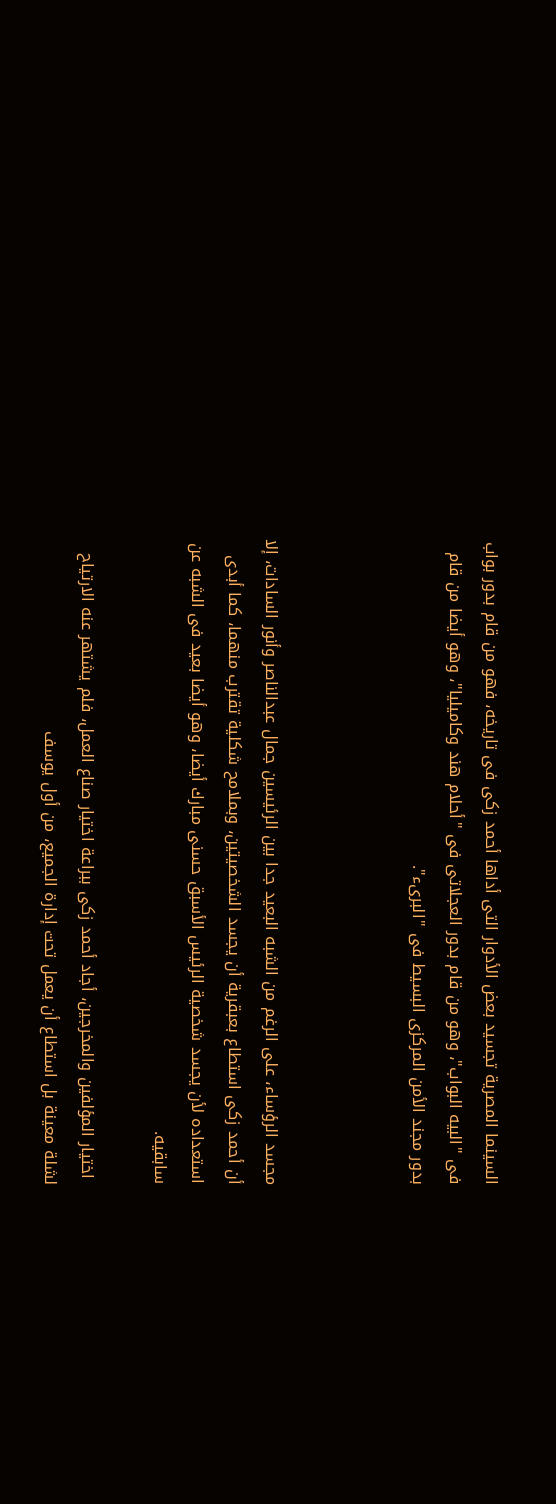السينما المصرية تجسيد بعض الأدوار التى أداها أحمد زكى فى تاريخه، فهو من قام بدور بواب فى "البيه البواب"، وهو من قام بدور العجلاتى فى "أحلام هند وكاميليا"، وهو أيضا من قام بدور مجند الأمن المركزى البسيط فى "البرىء".



مجسد الرؤساء، على الرغم من الشبه البعيد جدا بين الرئيسين جمال عبدالناصر وأنور السادات، إلا أن أحمد زكى استطاع بعبقرية أن يجسد الشخصيتين، وبملامح شكلية تقترب منهما، كما أبدى استعداده لأن يجسد شخصية الرئيس الأسبق حسنى مبارك أيضا، وهو أيضا بعيد فى الشبه عن سابقيه.

 اختيار المؤلفين والمخرجين، أجاد أحمد زكى ببراعة اختيار صناع العمل، فلم يشتهر عنه الارتياح لشلة معينة بل استطاع أن يعمل تحت إدارة الجميع، من أول يوسف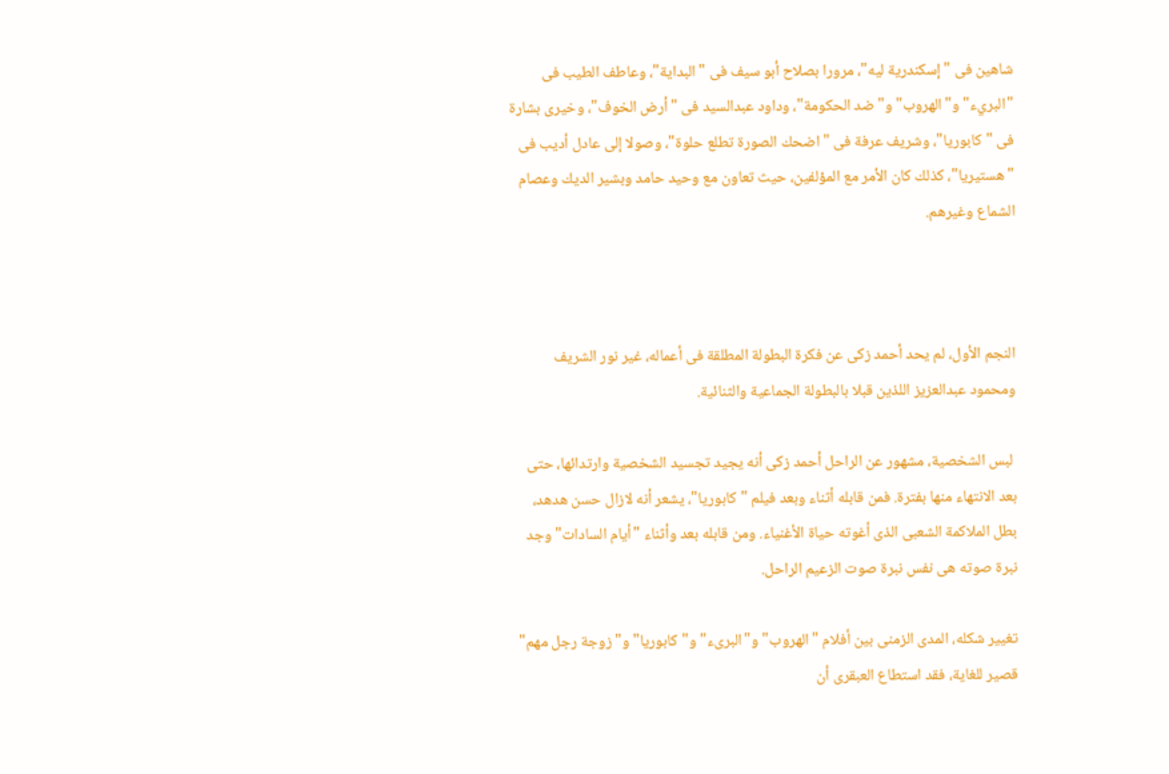شاهين فى "إسكندرية ليه"، مرورا بصلاح أبو سيف فى "البداية"، وعاطف الطيب فى "البريء" و"الهروب" و"ضد الحكومة"، وداود عبدالسيد فى "أرض الخوف"، وخيرى بشارة فى "كابوريا"، وشريف عرفة فى "اضحك الصورة تطلع حلوة"، وصولا إلى عادل أديب فى "هستيريا"، كذلك كان الأمر مع المؤلفين، حيث تعاون مع وحيد حامد وبشير الديك وعصام الشماع وغيرهم.



النجم الأول، لم يحد أحمد زكى عن فكرة البطولة المطلقة فى أعماله، غير نور الشريف ومحمود عبدالعزيز اللذين قبلا بالبطولة الجماعية والثنائية.

 لبس الشخصية، مشهور عن الراحل أحمد زكى أنه يجيد تجسيد الشخصية وارتدائها، حتى بعد الانتهاء منها بفترة. فمن قابله أثناء وبعد فيلم "كابوريا"، يشعر أنه لازال حسن هدهد، بطل الملاكمة الشعبى الذى أغوته حياة الأغنياء. ومن قابله بعد وأثناء "أيام السادات" وجد نبرة صوته هى نفس نبرة صوت الزعيم الراحل.

تغيير شكله، المدى الزمنى بين أفلام "الهروب" و"البرىء" و"كابوريا" و"زوجة رجل مهم" قصير للغاية، فقد استطاع العبقرى أن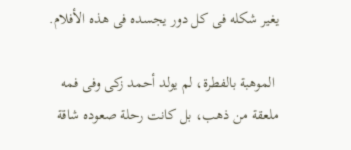يغير شكله فى كل دور يجسده فى هذه الأفلام.

 الموهبة بالفطرة، لم يولد أحمد زكى وفى فمه ملعقة من ذهب، بل كانت رحلة صعوده شاقة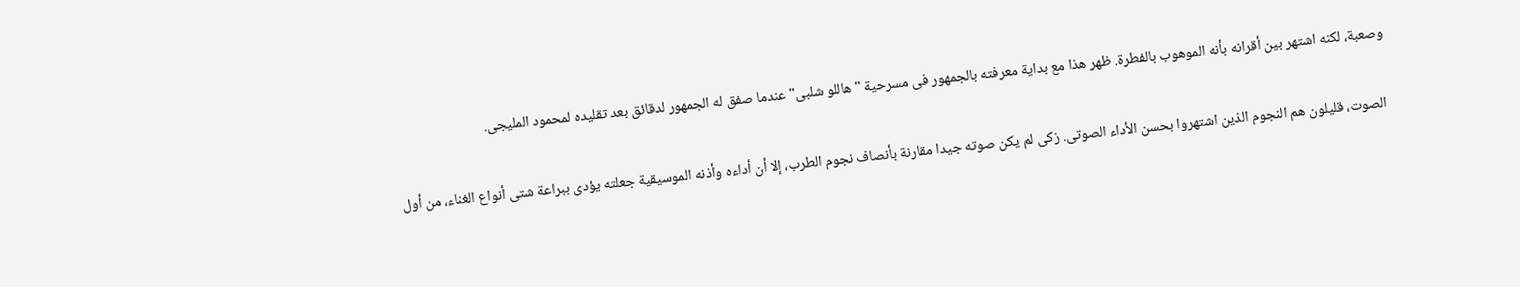وصعبة، لكنه اشتهر بين أقرانه بأنه الموهوب بالفطرة. ظهر هذا مع بداية معرفته بالجمهور فى مسرحية "هاللو شلبى" عندما صفق له الجمهور لدقائق بعد تقليده لمحمود المليجى.

 الصوت، قليلون هم النجوم الذين اشتهروا بحسن الأداء الصوتى. زكى لم يكن صوته جيدا مقارنة بأنصاف نجوم الطرب، إلا أن أداءه وأذنه الموسيقية جعلته يؤدى ببراعة شتى أنواع الغناء، من أول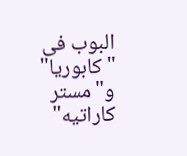البوب فى "كابوريا" و"مستر كاراتيه"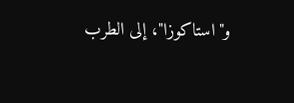و"استاكوزا"، إلى الطرب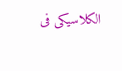الكلاسيكى فى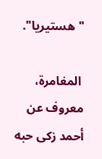"هستيريا".

 المغامرة، معروف عن أحمد زكى حبه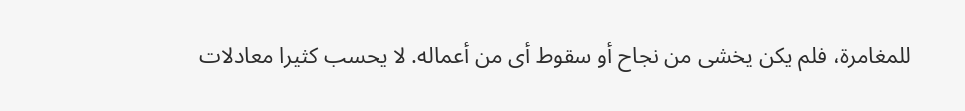للمغامرة، فلم يكن يخشى من نجاح أو سقوط أى من أعماله. لا يحسب كثيرا معادلات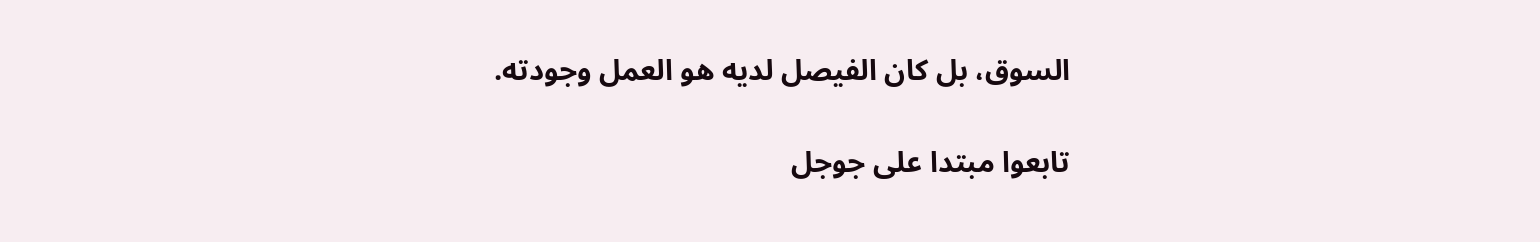السوق، بل كان الفيصل لديه هو العمل وجودته.

تابعوا مبتدا على جوجل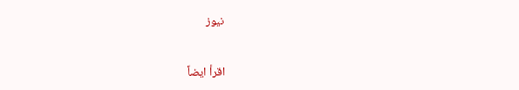نيوز


اقرأ ايضاً